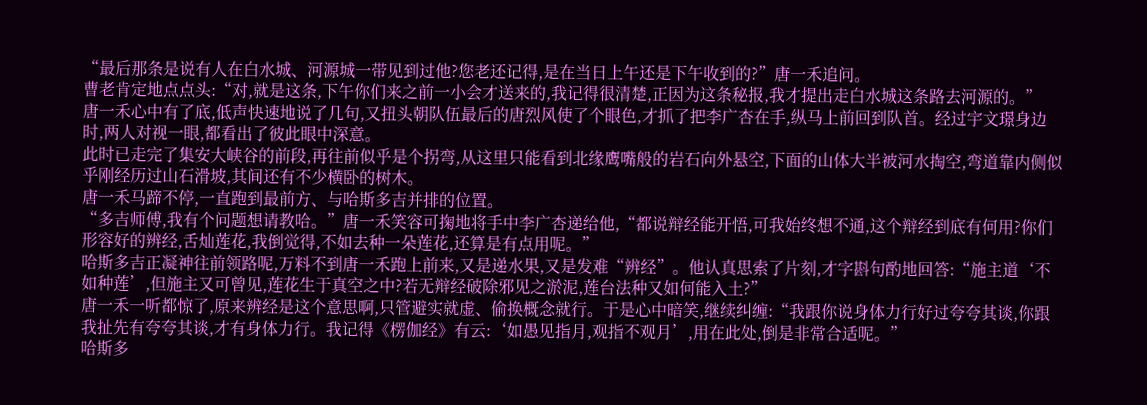“最后那条是说有人在白水城、河源城一带见到过他?您老还记得,是在当日上午还是下午收到的?”唐一禾追问。
曹老肯定地点点头:“对,就是这条,下午你们来之前一小会才送来的,我记得很清楚,正因为这条秘报,我才提出走白水城这条路去河源的。”
唐一禾心中有了底,低声快速地说了几句,又扭头朝队伍最后的唐烈风使了个眼色,才抓了把李广杏在手,纵马上前回到队首。经过宇文璟身边时,两人对视一眼,都看出了彼此眼中深意。
此时已走完了集安大峡谷的前段,再往前似乎是个拐弯,从这里只能看到北缘鹰嘴般的岩石向外悬空,下面的山体大半被河水掏空,弯道靠内侧似乎刚经历过山石滑坡,其间还有不少横卧的树木。
唐一禾马蹄不停,一直跑到最前方、与哈斯多吉并排的位置。
“多吉师傅,我有个问题想请教哈。”唐一禾笑容可掬地将手中李广杏递给他,“都说辩经能开悟,可我始终想不通,这个辩经到底有何用?你们形容好的辨经,舌灿莲花,我倒觉得,不如去种一朵莲花,还算是有点用呢。”
哈斯多吉正凝神往前领路呢,万料不到唐一禾跑上前来,又是递水果,又是发难“辨经”。他认真思索了片刻,才字斟句酌地回答:“施主道‘不如种莲’,但施主又可曾见,莲花生于真空之中?若无辩经破除邪见之淤泥,莲台法种又如何能入土?”
唐一禾一听都惊了,原来辨经是这个意思啊,只管避实就虚、偷换概念就行。于是心中暗笑,继续纠缠:“我跟你说身体力行好过夸夸其谈,你跟我扯先有夸夸其谈,才有身体力行。我记得《楞伽经》有云:‘如愚见指月,观指不观月’,用在此处,倒是非常合适呢。”
哈斯多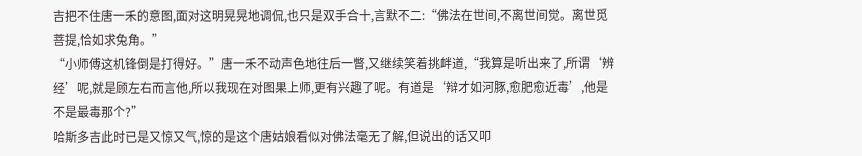吉把不住唐一禾的意图,面对这明晃晃地调侃,也只是双手合十,言默不二:“佛法在世间,不离世间觉。离世觅菩提,恰如求兔角。”
“小师傅这机锋倒是打得好。”唐一禾不动声色地往后一瞥,又继续笑着挑衅道,“我算是听出来了,所谓‘辨经’呢,就是顾左右而言他,所以我现在对图果上师,更有兴趣了呢。有道是‘辩才如河豚,愈肥愈近毒’,他是不是最毒那个?”
哈斯多吉此时已是又惊又气,惊的是这个唐姑娘看似对佛法毫无了解,但说出的话又叩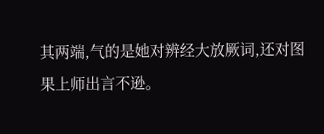其两端,气的是她对辨经大放厥词,还对图果上师出言不逊。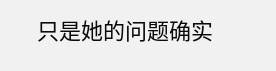只是她的问题确实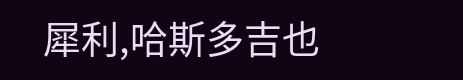犀利,哈斯多吉也